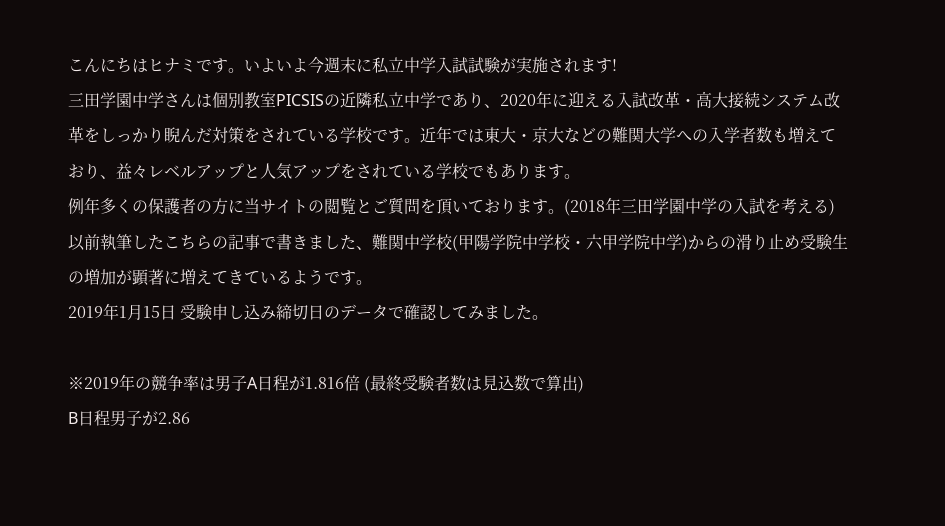こんにちはヒナミです。いよいよ今週末に私立中学入試試験が実施されます!
三田学園中学さんは個別教室PICSISの近隣私立中学であり、2020年に迎える入試改革・高大接続システム改革をしっかり睨んだ対策をされている学校です。近年では東大・京大などの難関大学への入学者数も増えており、益々レベルアップと人気アップをされている学校でもあります。
例年多くの保護者の方に当サイトの閲覧とご質問を頂いております。(2018年三田学園中学の入試を考える)
以前執筆したこちらの記事で書きました、難関中学校(甲陽学院中学校・六甲学院中学)からの滑り止め受験生の増加が顕著に増えてきているようです。
2019年1月15日 受験申し込み締切日のデータで確認してみました。

※2019年の競争率は男子A日程が1.816倍 (最終受験者数は見込数で算出)
B日程男子が2.86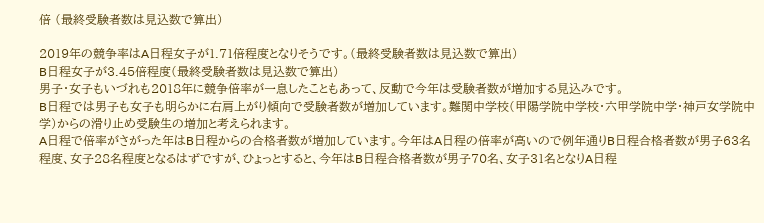倍 (最終受験者数は見込数で算出)

2019年の競争率はA日程女子が1.71倍程度となりそうです。(最終受験者数は見込数で算出)
B日程女子が3.45倍程度(最終受験者数は見込数で算出)
男子・女子もいづれも2018年に競争倍率が一息したこともあって、反動で今年は受験者数が増加する見込みです。
B日程では男子も女子も明らかに右肩上がり傾向で受験者数が増加しています。難関中学校(甲陽学院中学校・六甲学院中学・神戸女学院中学)からの滑り止め受験生の増加と考えられます。
A日程で倍率がさがった年はB日程からの合格者数が増加しています。今年はA日程の倍率が高いので例年通りB日程合格者数が男子63名程度、女子28名程度となるはずですが、ひょっとすると、今年はB日程合格者数が男子70名、女子31名となりA日程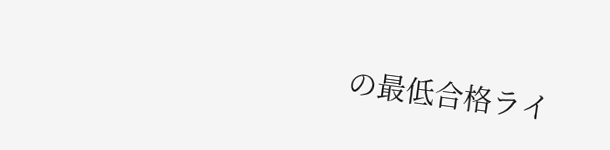の最低合格ライ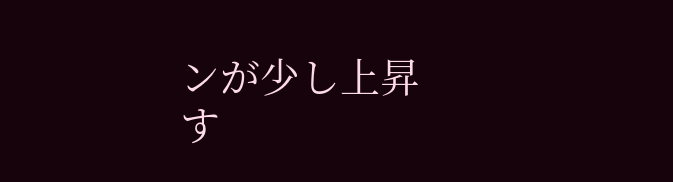ンが少し上昇す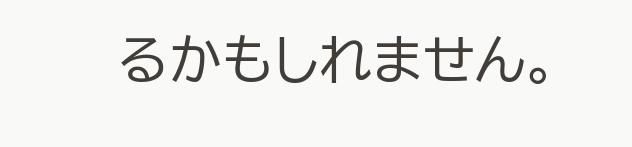るかもしれません。